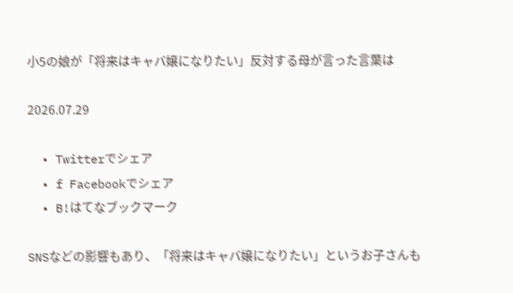小5の娘が「将来はキャバ嬢になりたい」反対する母が言った言葉は

2026.07.29

  • Twitterでシェア
  • f Facebookでシェア
  • B!はてなブックマーク

SNSなどの影響もあり、「将来はキャバ嬢になりたい」というお子さんも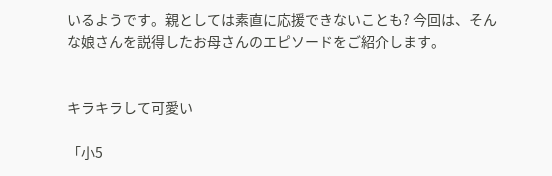いるようです。親としては素直に応援できないことも? 今回は、そんな娘さんを説得したお母さんのエピソードをご紹介します。


キラキラして可愛い

「小5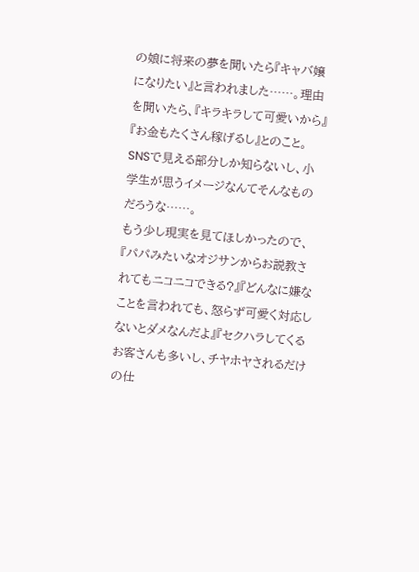の娘に将来の夢を聞いたら『キャバ嬢になりたい』と言われました……。理由を聞いたら、『キラキラして可愛いから』『お金もたくさん稼げるし』とのこと。SNSで見える部分しか知らないし、小学生が思うイメージなんてそんなものだろうな……。
もう少し現実を見てほしかったので、『パパみたいなオジサンからお説教されてもニコニコできる?』『どんなに嫌なことを言われても、怒らず可愛く対応しないとダメなんだよ』『セクハラしてくるお客さんも多いし、チヤホヤされるだけの仕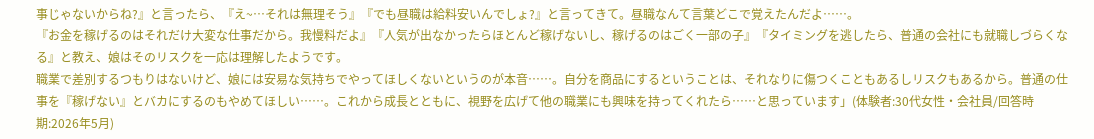事じゃないからね?』と言ったら、『え~…それは無理そう』『でも昼職は給料安いんでしょ?』と言ってきて。昼職なんて言葉どこで覚えたんだよ……。
『お金を稼げるのはそれだけ大変な仕事だから。我慢料だよ』『人気が出なかったらほとんど稼げないし、稼げるのはごく一部の子』『タイミングを逃したら、普通の会社にも就職しづらくなる』と教え、娘はそのリスクを一応は理解したようです。
職業で差別するつもりはないけど、娘には安易な気持ちでやってほしくないというのが本音……。自分を商品にするということは、それなりに傷つくこともあるしリスクもあるから。普通の仕事を『稼げない』とバカにするのもやめてほしい……。これから成長とともに、視野を広げて他の職業にも興味を持ってくれたら……と思っています」(体験者:30代女性・会社員/回答時期:2026年5月)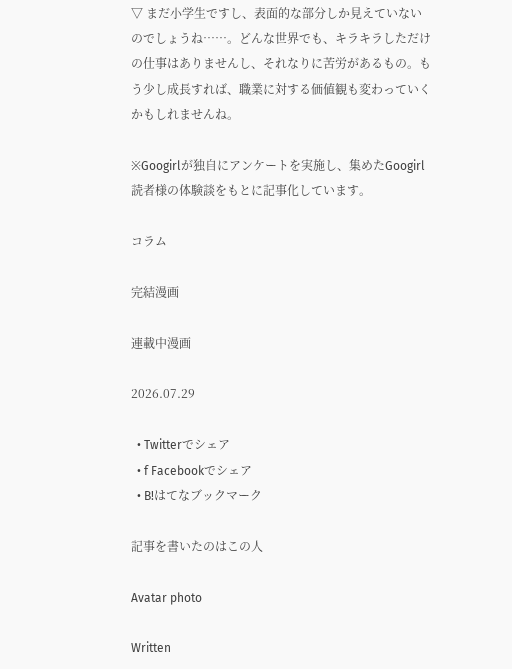▽ まだ小学生ですし、表面的な部分しか見えていないのでしょうね……。どんな世界でも、キラキラしただけの仕事はありませんし、それなりに苦労があるもの。もう少し成長すれば、職業に対する価値観も変わっていくかもしれませんね。

※Googirlが独自にアンケートを実施し、集めたGoogirl読者様の体験談をもとに記事化しています。

コラム

完結漫画

連載中漫画

2026.07.29

  • Twitterでシェア
  • f Facebookでシェア
  • B!はてなブックマーク

記事を書いたのはこの人

Avatar photo

Written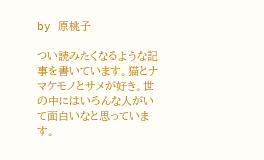by 原桃子

つい読みたくなるような記事を書いています。猫とナマケモノとサメが好き。世の中にはいろんな人がいて面白いなと思っています。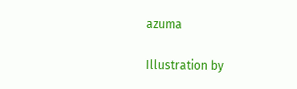azuma

Illustration by